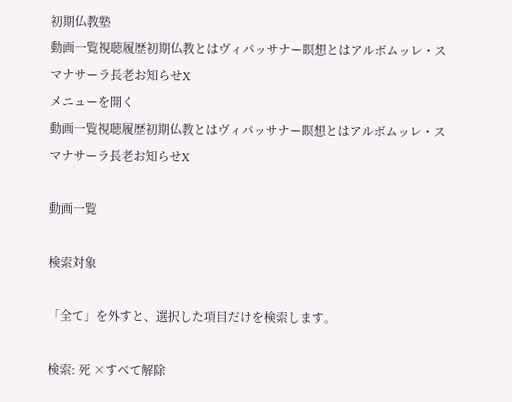初期仏教塾
動画一覧視聴履歴初期仏教とはヴィパッサナー瞑想とはアルボムッレ・スマナサーラ長老お知らせX
メニューを開く
動画一覧視聴履歴初期仏教とはヴィパッサナー瞑想とはアルボムッレ・スマナサーラ長老お知らせX

動画一覧

検索対象

「全て」を外すと、選択した項目だけを検索します。

検索: 死 ×すべて解除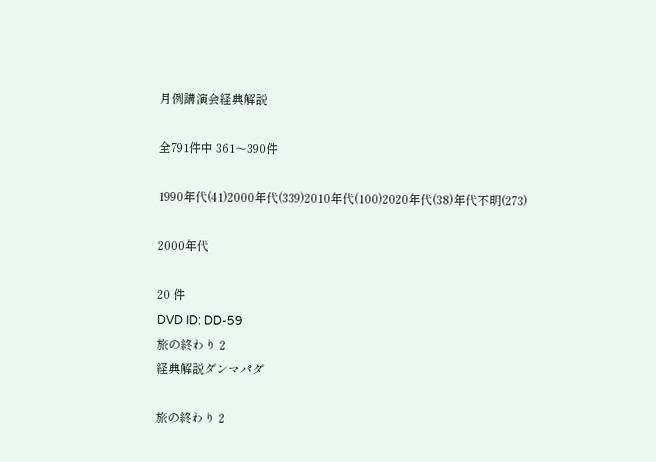月例講演会経典解説

全791件中 361〜390件

1990年代(41)2000年代(339)2010年代(100)2020年代(38)年代不明(273)

2000年代

20 件
DVD ID: DD-59
旅の終わり 2
経典解説ダンマパダ

旅の終わり 2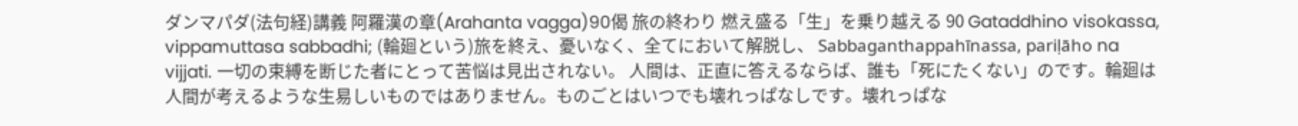ダンマパダ(法句経)講義 阿羅漢の章(Arahanta vagga)90偈 旅の終わり 燃え盛る「生」を乗り越える 90 Gataddhino visokassa, vippamuttasa sabbadhi; (輪廻という)旅を終え、憂いなく、全てにおいて解脱し、 Sabbaganthappahīnassa, pariḷāho na vijjati. 一切の束縛を断じた者にとって苦悩は見出されない。 人間は、正直に答えるならば、誰も「死にたくない」のです。輪廻は人間が考えるような生易しいものではありません。ものごとはいつでも壊れっぱなしです。壊れっぱな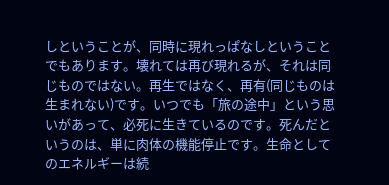しということが、同時に現れっぱなしということでもあります。壊れては再び現れるが、それは同じものではない。再生ではなく、再有(同じものは生まれない)です。いつでも「旅の途中」という思いがあって、必死に生きているのです。死んだというのは、単に肉体の機能停止です。生命としてのエネルギーは続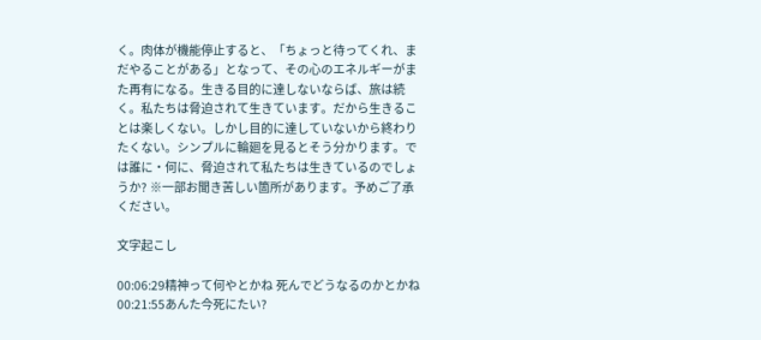く。肉体が機能停止すると、「ちょっと待ってくれ、まだやることがある」となって、その心のエネルギーがまた再有になる。生きる目的に達しないならば、旅は続く。私たちは脅迫されて生きています。だから生きることは楽しくない。しかし目的に達していないから終わりたくない。シンプルに輪廻を見るとそう分かります。では誰に・何に、脅迫されて私たちは生きているのでしょうか? ※一部お聞き苦しい箇所があります。予めご了承ください。

文字起こし

00:06:29精神って何やとかね 死んでどうなるのかとかね00:21:55あんた今死にたい?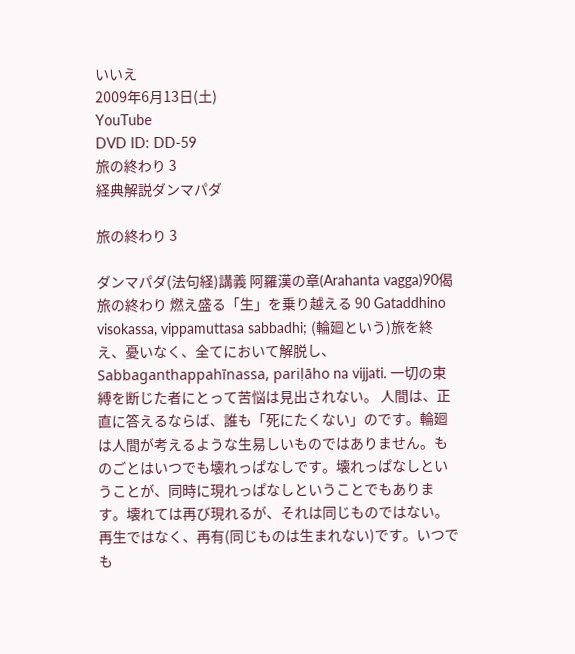いいえ
2009年6月13日(土)
YouTube
DVD ID: DD-59
旅の終わり 3
経典解説ダンマパダ

旅の終わり 3

ダンマパダ(法句経)講義 阿羅漢の章(Arahanta vagga)90偈 旅の終わり 燃え盛る「生」を乗り越える 90 Gataddhino visokassa, vippamuttasa sabbadhi; (輪廻という)旅を終え、憂いなく、全てにおいて解脱し、 Sabbaganthappahīnassa, pariḷāho na vijjati. 一切の束縛を断じた者にとって苦悩は見出されない。 人間は、正直に答えるならば、誰も「死にたくない」のです。輪廻は人間が考えるような生易しいものではありません。ものごとはいつでも壊れっぱなしです。壊れっぱなしということが、同時に現れっぱなしということでもあります。壊れては再び現れるが、それは同じものではない。再生ではなく、再有(同じものは生まれない)です。いつでも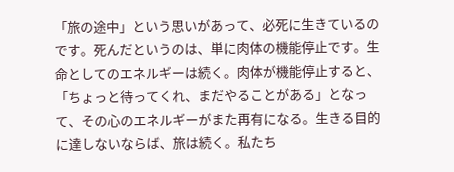「旅の途中」という思いがあって、必死に生きているのです。死んだというのは、単に肉体の機能停止です。生命としてのエネルギーは続く。肉体が機能停止すると、「ちょっと待ってくれ、まだやることがある」となって、その心のエネルギーがまた再有になる。生きる目的に達しないならば、旅は続く。私たち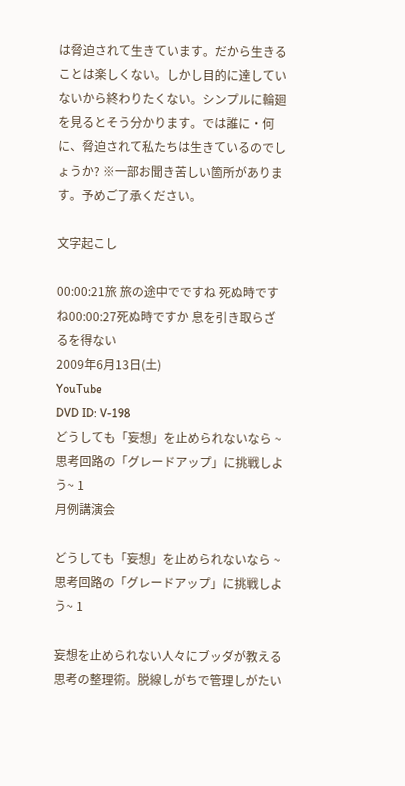は脅迫されて生きています。だから生きることは楽しくない。しかし目的に達していないから終わりたくない。シンプルに輪廻を見るとそう分かります。では誰に・何に、脅迫されて私たちは生きているのでしょうか? ※一部お聞き苦しい箇所があります。予めご了承ください。

文字起こし

00:00:21旅 旅の途中でですね 死ぬ時ですね00:00:27死ぬ時ですか 息を引き取らざるを得ない
2009年6月13日(土)
YouTube
DVD ID: V-198
どうしても「妄想」を止められないなら ~思考回路の「グレードアップ」に挑戦しよう~ 1
月例講演会

どうしても「妄想」を止められないなら ~思考回路の「グレードアップ」に挑戦しよう~ 1

妄想を止められない人々にブッダが教える思考の整理術。脱線しがちで管理しがたい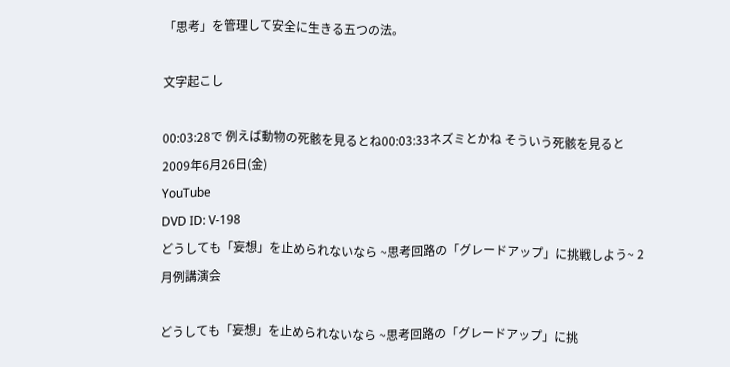「思考」を管理して安全に生きる五つの法。

文字起こし

00:03:28で 例えば動物の死骸を見るとね00:03:33ネズミとかね そういう死骸を見ると
2009年6月26日(金)
YouTube
DVD ID: V-198
どうしても「妄想」を止められないなら ~思考回路の「グレードアップ」に挑戦しよう~ 2
月例講演会

どうしても「妄想」を止められないなら ~思考回路の「グレードアップ」に挑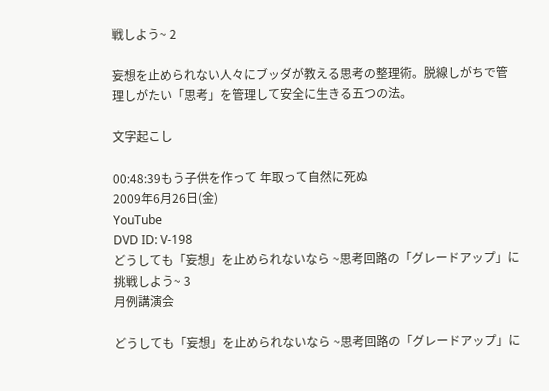戦しよう~ 2

妄想を止められない人々にブッダが教える思考の整理術。脱線しがちで管理しがたい「思考」を管理して安全に生きる五つの法。

文字起こし

00:48:39もう子供を作って 年取って自然に死ぬ
2009年6月26日(金)
YouTube
DVD ID: V-198
どうしても「妄想」を止められないなら ~思考回路の「グレードアップ」に挑戦しよう~ 3
月例講演会

どうしても「妄想」を止められないなら ~思考回路の「グレードアップ」に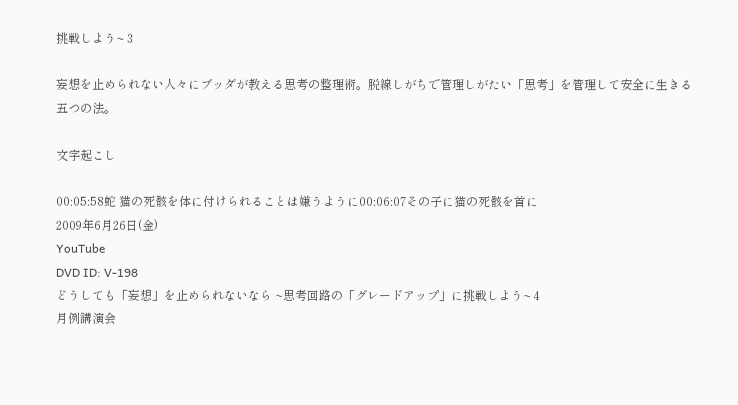挑戦しよう~ 3

妄想を止められない人々にブッダが教える思考の整理術。脱線しがちで管理しがたい「思考」を管理して安全に生きる五つの法。

文字起こし

00:05:58蛇 猫の死骸を体に付けられることは嫌うように00:06:07その子に猫の死骸を首に
2009年6月26日(金)
YouTube
DVD ID: V-198
どうしても「妄想」を止められないなら ~思考回路の「グレードアップ」に挑戦しよう~ 4
月例講演会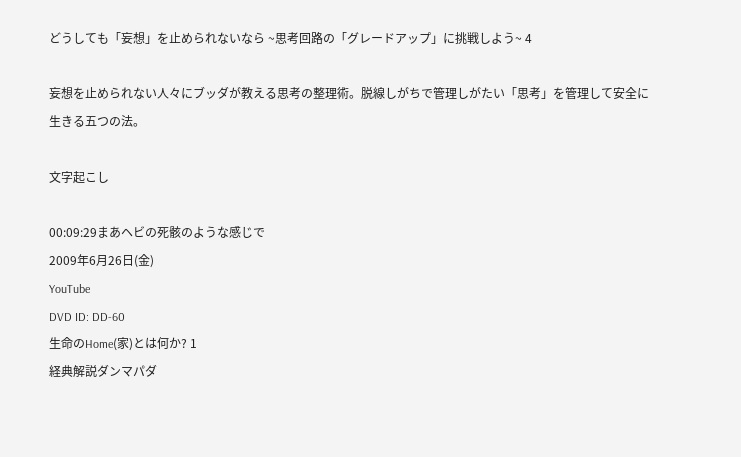どうしても「妄想」を止められないなら ~思考回路の「グレードアップ」に挑戦しよう~ 4

妄想を止められない人々にブッダが教える思考の整理術。脱線しがちで管理しがたい「思考」を管理して安全に生きる五つの法。

文字起こし

00:09:29まあヘビの死骸のような感じで
2009年6月26日(金)
YouTube
DVD ID: DD-60
生命のHome(家)とは何か? 1
経典解説ダンマパダ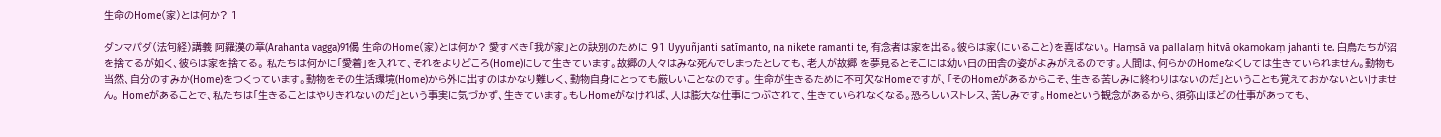生命のHome(家)とは何か? 1

ダンマパダ(法句経)講義 阿羅漢の章(Arahanta vagga)91偈 生命のHome(家)とは何か? 愛すべき「我が家」との訣別のために 91 Uyyuñjanti satīmanto, na nikete ramanti te, 有念者は家を出る。彼らは家(にいること)を喜ばない。 Haṃsā va pallalaṃ hitvā okamokaṃ jahanti te. 白鳥たちが沼を捨てるが如く、彼らは家を捨てる。 私たちは何かに「愛着」を入れて、それをよりどころ(Home)にして生きています。故郷の人々はみな死んでしまったとしても、老人が故郷 を夢見るとそこには幼い日の田舎の姿がよみがえるのです。人間は、何らかのHomeなくしては生きていられません。動物も当然、自分のすみか(Home)をつくっています。動物をその生活環境(Home)から外に出すのはかなり難しく、動物自身にとっても厳しいことなのです。 生命が生きるために不可欠なHomeですが、「そのHomeがあるからこそ、生きる苦しみに終わりはないのだ」ということも覚えておかないといけません。 Homeがあることで、私たちは「生きることはやりきれないのだ」という事実に気づかず、生きています。もしHomeがなければ、人は膨大な仕事につぶされて、生きていられなくなる。恐ろしいストレス、苦しみです。Homeという観念があるから、須弥山ほどの仕事があっても、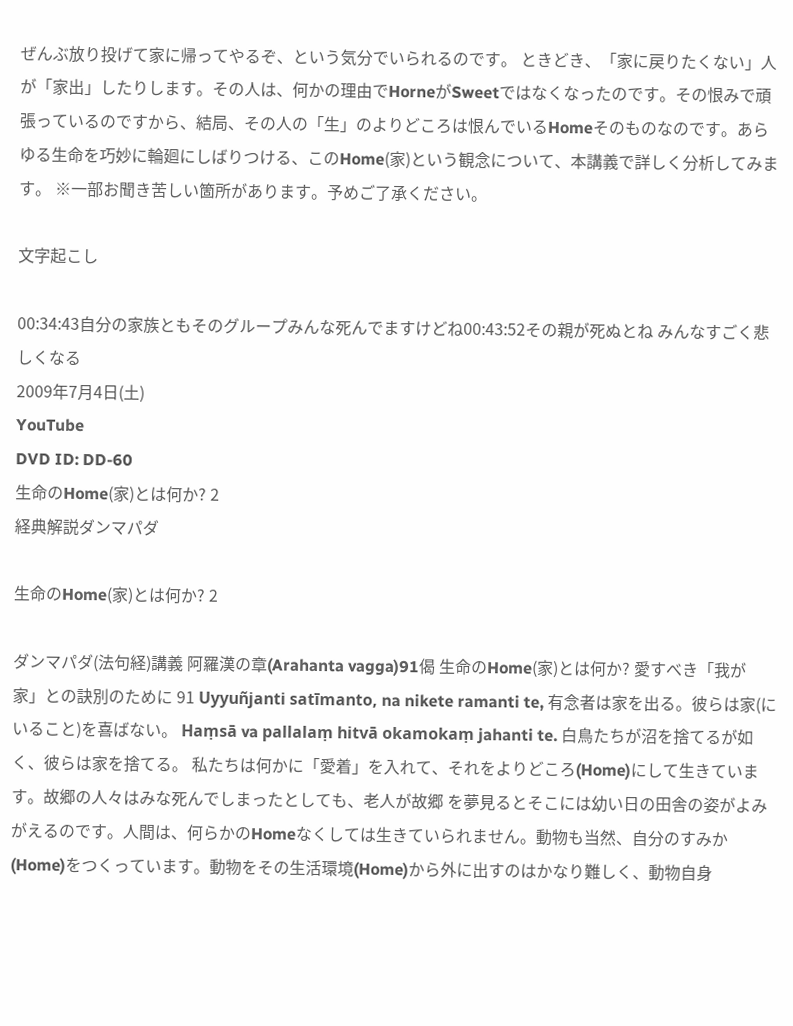ぜんぶ放り投げて家に帰ってやるぞ、という気分でいられるのです。 ときどき、「家に戻りたくない」人が「家出」したりします。その人は、何かの理由でHorneがSweetではなくなったのです。その恨みで頑 張っているのですから、結局、その人の「生」のよりどころは恨んでいるHomeそのものなのです。あらゆる生命を巧妙に輪廻にしばりつける、このHome(家)という観念について、本講義で詳しく分析してみます。 ※一部お聞き苦しい箇所があります。予めご了承ください。

文字起こし

00:34:43自分の家族ともそのグループみんな死んでますけどね00:43:52その親が死ぬとね みんなすごく悲しくなる
2009年7月4日(土)
YouTube
DVD ID: DD-60
生命のHome(家)とは何か? 2
経典解説ダンマパダ

生命のHome(家)とは何か? 2

ダンマパダ(法句経)講義 阿羅漢の章(Arahanta vagga)91偈 生命のHome(家)とは何か? 愛すべき「我が家」との訣別のために 91 Uyyuñjanti satīmanto, na nikete ramanti te, 有念者は家を出る。彼らは家(にいること)を喜ばない。 Haṃsā va pallalaṃ hitvā okamokaṃ jahanti te. 白鳥たちが沼を捨てるが如く、彼らは家を捨てる。 私たちは何かに「愛着」を入れて、それをよりどころ(Home)にして生きています。故郷の人々はみな死んでしまったとしても、老人が故郷 を夢見るとそこには幼い日の田舎の姿がよみがえるのです。人間は、何らかのHomeなくしては生きていられません。動物も当然、自分のすみか(Home)をつくっています。動物をその生活環境(Home)から外に出すのはかなり難しく、動物自身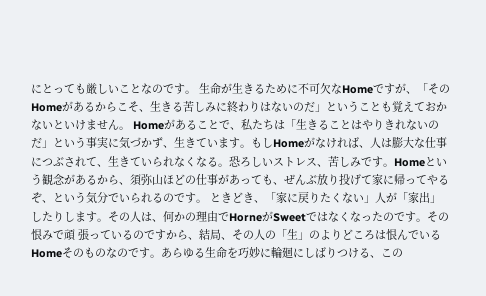にとっても厳しいことなのです。 生命が生きるために不可欠なHomeですが、「そのHomeがあるからこそ、生きる苦しみに終わりはないのだ」ということも覚えておかないといけません。 Homeがあることで、私たちは「生きることはやりきれないのだ」という事実に気づかず、生きています。もしHomeがなければ、人は膨大な仕事につぶされて、生きていられなくなる。恐ろしいストレス、苦しみです。Homeという観念があるから、須弥山ほどの仕事があっても、ぜんぶ放り投げて家に帰ってやるぞ、という気分でいられるのです。 ときどき、「家に戻りたくない」人が「家出」したりします。その人は、何かの理由でHorneがSweetではなくなったのです。その恨みで頑 張っているのですから、結局、その人の「生」のよりどころは恨んでいるHomeそのものなのです。あらゆる生命を巧妙に輪廻にしばりつける、この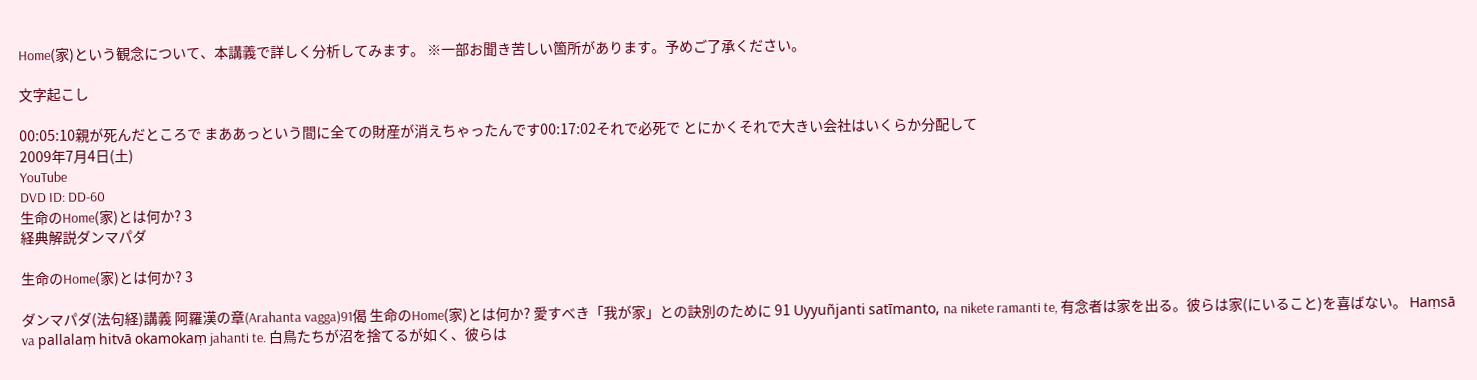Home(家)という観念について、本講義で詳しく分析してみます。 ※一部お聞き苦しい箇所があります。予めご了承ください。

文字起こし

00:05:10親が死んだところで まああっという間に全ての財産が消えちゃったんです00:17:02それで必死で とにかくそれで大きい会社はいくらか分配して
2009年7月4日(土)
YouTube
DVD ID: DD-60
生命のHome(家)とは何か? 3
経典解説ダンマパダ

生命のHome(家)とは何か? 3

ダンマパダ(法句経)講義 阿羅漢の章(Arahanta vagga)91偈 生命のHome(家)とは何か? 愛すべき「我が家」との訣別のために 91 Uyyuñjanti satīmanto, na nikete ramanti te, 有念者は家を出る。彼らは家(にいること)を喜ばない。 Haṃsā va pallalaṃ hitvā okamokaṃ jahanti te. 白鳥たちが沼を捨てるが如く、彼らは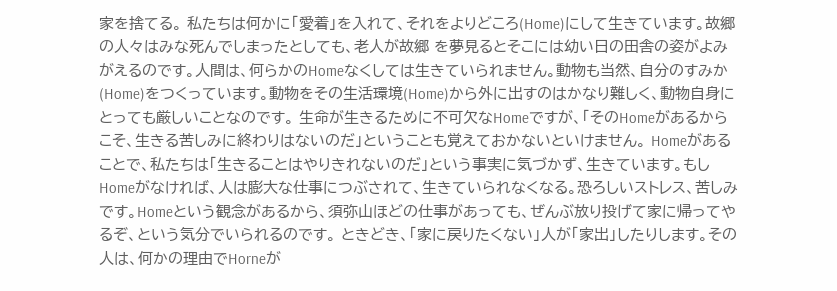家を捨てる。 私たちは何かに「愛着」を入れて、それをよりどころ(Home)にして生きています。故郷の人々はみな死んでしまったとしても、老人が故郷 を夢見るとそこには幼い日の田舎の姿がよみがえるのです。人間は、何らかのHomeなくしては生きていられません。動物も当然、自分のすみか(Home)をつくっています。動物をその生活環境(Home)から外に出すのはかなり難しく、動物自身にとっても厳しいことなのです。 生命が生きるために不可欠なHomeですが、「そのHomeがあるからこそ、生きる苦しみに終わりはないのだ」ということも覚えておかないといけません。 Homeがあることで、私たちは「生きることはやりきれないのだ」という事実に気づかず、生きています。もしHomeがなければ、人は膨大な仕事につぶされて、生きていられなくなる。恐ろしいストレス、苦しみです。Homeという観念があるから、須弥山ほどの仕事があっても、ぜんぶ放り投げて家に帰ってやるぞ、という気分でいられるのです。 ときどき、「家に戻りたくない」人が「家出」したりします。その人は、何かの理由でHorneが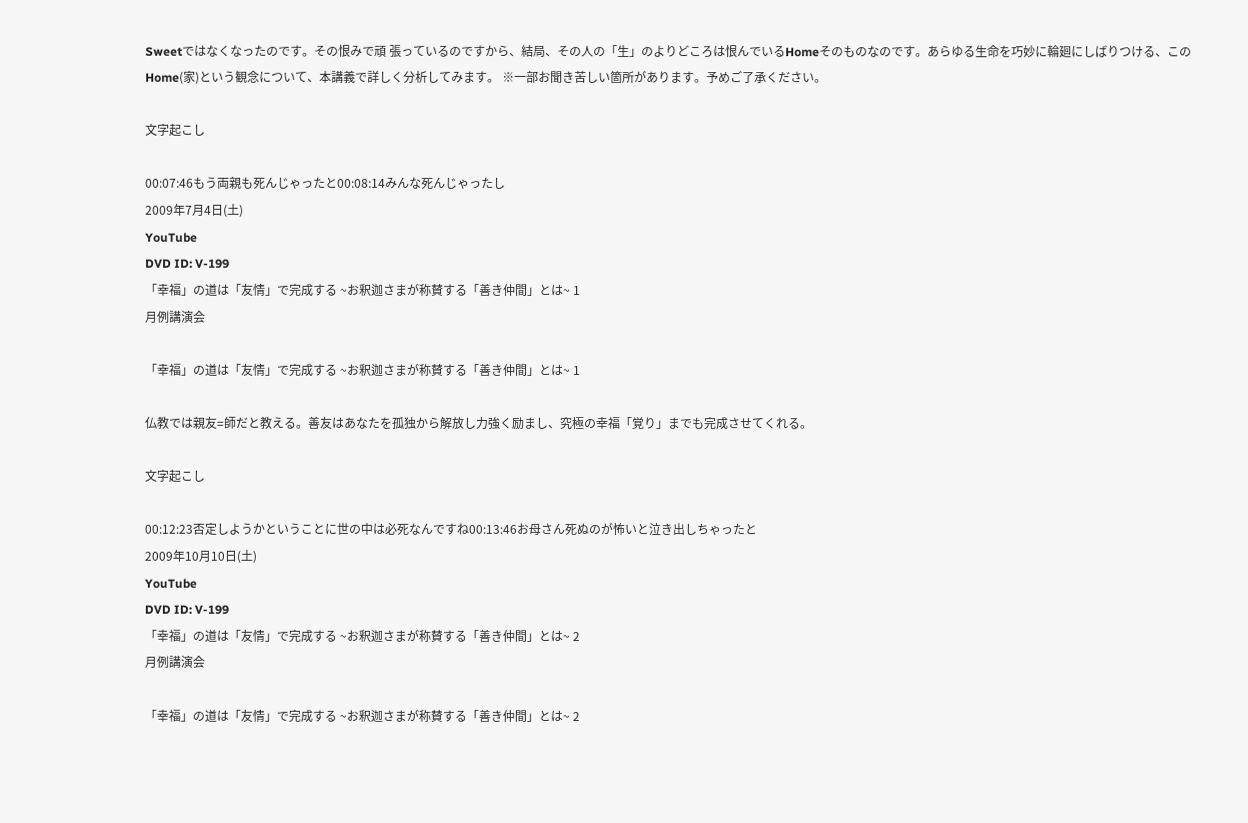Sweetではなくなったのです。その恨みで頑 張っているのですから、結局、その人の「生」のよりどころは恨んでいるHomeそのものなのです。あらゆる生命を巧妙に輪廻にしばりつける、このHome(家)という観念について、本講義で詳しく分析してみます。 ※一部お聞き苦しい箇所があります。予めご了承ください。

文字起こし

00:07:46もう両親も死んじゃったと00:08:14みんな死んじゃったし
2009年7月4日(土)
YouTube
DVD ID: V-199
「幸福」の道は「友情」で完成する ~お釈迦さまが称賛する「善き仲間」とは~ 1
月例講演会

「幸福」の道は「友情」で完成する ~お釈迦さまが称賛する「善き仲間」とは~ 1

仏教では親友=師だと教える。善友はあなたを孤独から解放し力強く励まし、究極の幸福「覚り」までも完成させてくれる。

文字起こし

00:12:23否定しようかということに世の中は必死なんですね00:13:46お母さん死ぬのが怖いと泣き出しちゃったと
2009年10月10日(土)
YouTube
DVD ID: V-199
「幸福」の道は「友情」で完成する ~お釈迦さまが称賛する「善き仲間」とは~ 2
月例講演会

「幸福」の道は「友情」で完成する ~お釈迦さまが称賛する「善き仲間」とは~ 2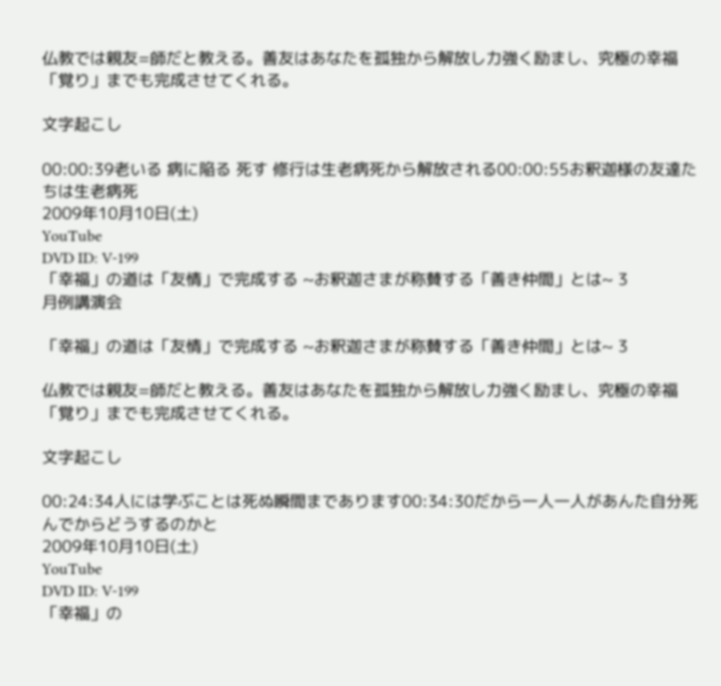仏教では親友=師だと教える。善友はあなたを孤独から解放し力強く励まし、究極の幸福「覚り」までも完成させてくれる。

文字起こし

00:00:39老いる 病に陥る 死す 修行は生老病死から解放される00:00:55お釈迦様の友達たちは生老病死
2009年10月10日(土)
YouTube
DVD ID: V-199
「幸福」の道は「友情」で完成する ~お釈迦さまが称賛する「善き仲間」とは~ 3
月例講演会

「幸福」の道は「友情」で完成する ~お釈迦さまが称賛する「善き仲間」とは~ 3

仏教では親友=師だと教える。善友はあなたを孤独から解放し力強く励まし、究極の幸福「覚り」までも完成させてくれる。

文字起こし

00:24:34人には学ぶことは死ぬ瞬間まであります00:34:30だから一人一人があんた自分死んでからどうするのかと
2009年10月10日(土)
YouTube
DVD ID: V-199
「幸福」の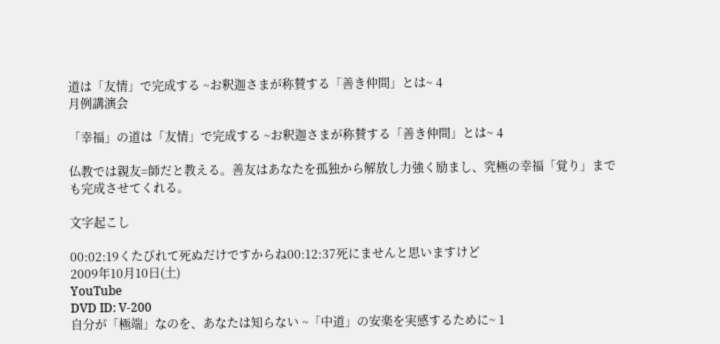道は「友情」で完成する ~お釈迦さまが称賛する「善き仲間」とは~ 4
月例講演会

「幸福」の道は「友情」で完成する ~お釈迦さまが称賛する「善き仲間」とは~ 4

仏教では親友=師だと教える。善友はあなたを孤独から解放し力強く励まし、究極の幸福「覚り」までも完成させてくれる。

文字起こし

00:02:19くたびれて死ぬだけですからね00:12:37死にませんと思いますけど
2009年10月10日(土)
YouTube
DVD ID: V-200
自分が「極端」なのを、あなたは知らない ~「中道」の安楽を実感するために~ 1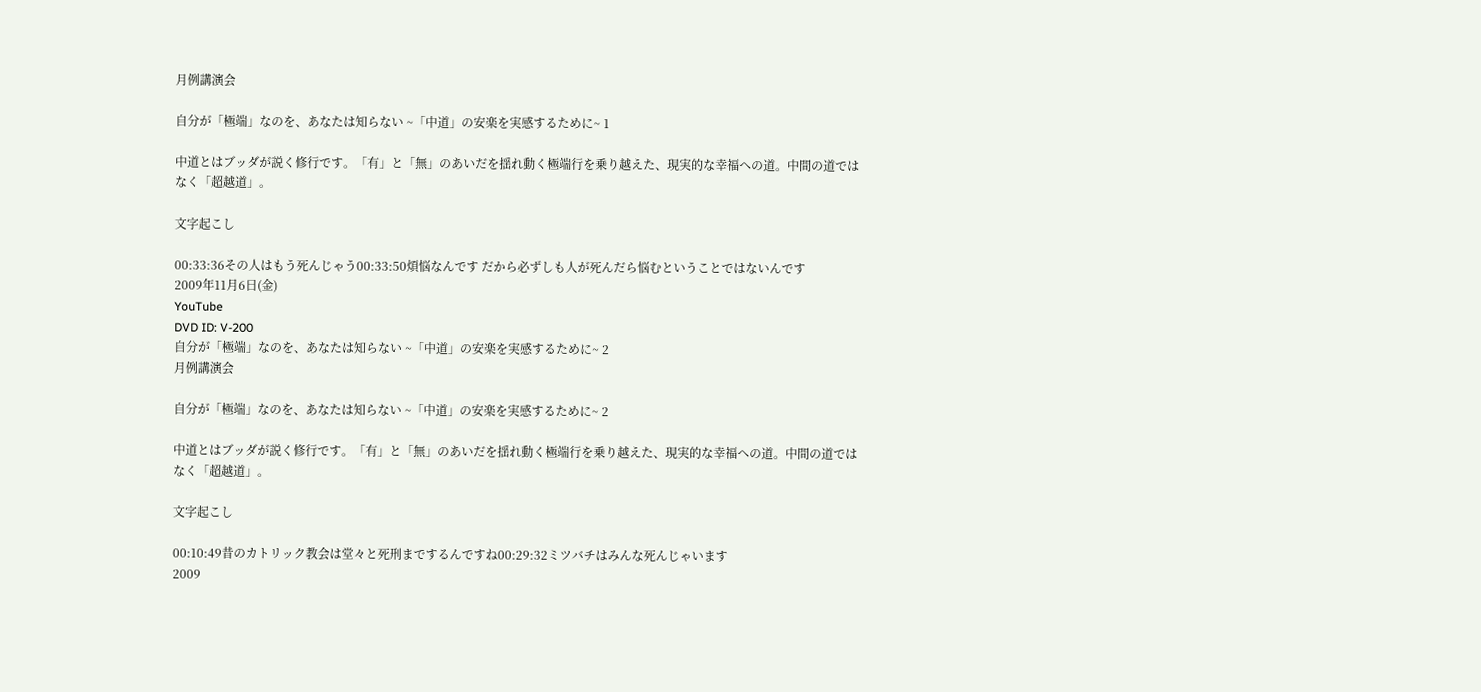月例講演会

自分が「極端」なのを、あなたは知らない ~「中道」の安楽を実感するために~ 1

中道とはブッダが説く修行です。「有」と「無」のあいだを揺れ動く極端行を乗り越えた、現実的な幸福への道。中間の道ではなく「超越道」。

文字起こし

00:33:36その人はもう死んじゃう00:33:50煩悩なんです だから必ずしも人が死んだら悩むということではないんです
2009年11月6日(金)
YouTube
DVD ID: V-200
自分が「極端」なのを、あなたは知らない ~「中道」の安楽を実感するために~ 2
月例講演会

自分が「極端」なのを、あなたは知らない ~「中道」の安楽を実感するために~ 2

中道とはブッダが説く修行です。「有」と「無」のあいだを揺れ動く極端行を乗り越えた、現実的な幸福への道。中間の道ではなく「超越道」。

文字起こし

00:10:49昔のカトリック教会は堂々と死刑までするんですね00:29:32ミツバチはみんな死んじゃいます
2009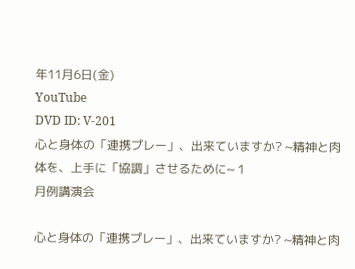年11月6日(金)
YouTube
DVD ID: V-201
心と身体の「連携プレー」、出来ていますか? ~精神と肉体を、上手に「協調」させるために~ 1
月例講演会

心と身体の「連携プレー」、出来ていますか? ~精神と肉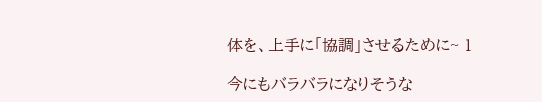体を、上手に「協調」させるために~ 1

今にもバラバラになりそうな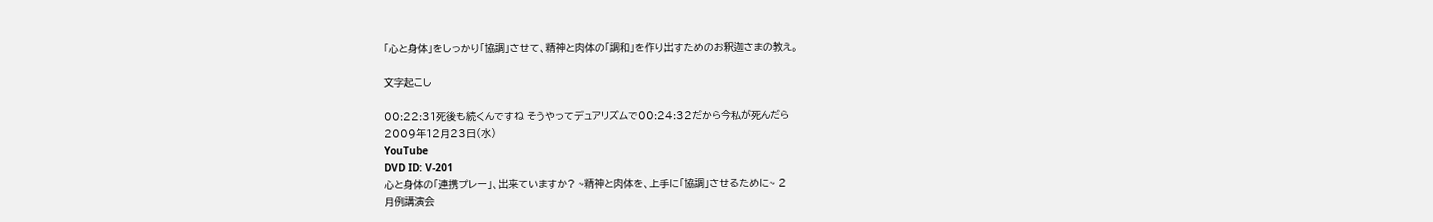「心と身体」をしっかり「協調」させて、精神と肉体の「調和」を作り出すためのお釈迦さまの教え。

文字起こし

00:22:31死後も続くんですね そうやってデュアリズムで00:24:32だから今私が死んだら
2009年12月23日(水)
YouTube
DVD ID: V-201
心と身体の「連携プレー」、出来ていますか? ~精神と肉体を、上手に「協調」させるために~ 2
月例講演会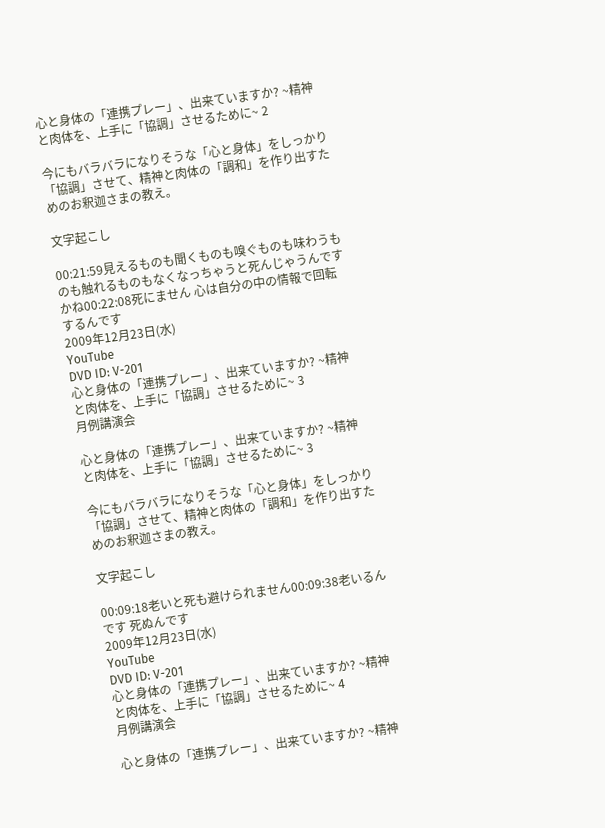心と身体の「連携プレー」、出来ていますか? ~精神と肉体を、上手に「協調」させるために~ 2

今にもバラバラになりそうな「心と身体」をしっかり「協調」させて、精神と肉体の「調和」を作り出すためのお釈迦さまの教え。

文字起こし

00:21:59見えるものも聞くものも嗅ぐものも味わうものも触れるものもなくなっちゃうと死んじゃうんですかね00:22:08死にません 心は自分の中の情報で回転するんです
2009年12月23日(水)
YouTube
DVD ID: V-201
心と身体の「連携プレー」、出来ていますか? ~精神と肉体を、上手に「協調」させるために~ 3
月例講演会

心と身体の「連携プレー」、出来ていますか? ~精神と肉体を、上手に「協調」させるために~ 3

今にもバラバラになりそうな「心と身体」をしっかり「協調」させて、精神と肉体の「調和」を作り出すためのお釈迦さまの教え。

文字起こし

00:09:18老いと死も避けられません00:09:38老いるんです 死ぬんです
2009年12月23日(水)
YouTube
DVD ID: V-201
心と身体の「連携プレー」、出来ていますか? ~精神と肉体を、上手に「協調」させるために~ 4
月例講演会

心と身体の「連携プレー」、出来ていますか? ~精神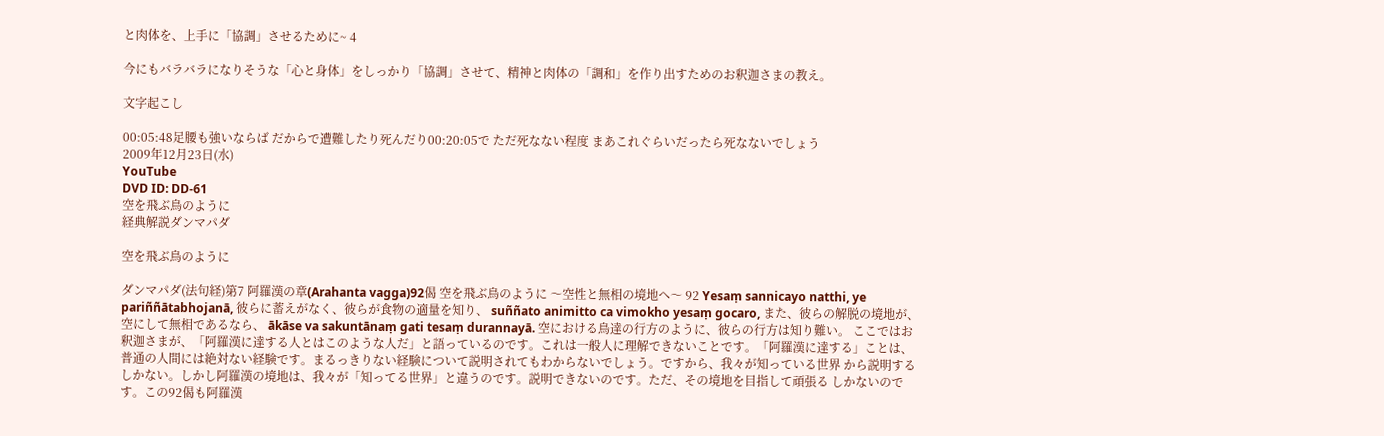と肉体を、上手に「協調」させるために~ 4

今にもバラバラになりそうな「心と身体」をしっかり「協調」させて、精神と肉体の「調和」を作り出すためのお釈迦さまの教え。

文字起こし

00:05:48足腰も強いならば だからで遭難したり死んだり00:20:05で ただ死なない程度 まあこれぐらいだったら死なないでしょう
2009年12月23日(水)
YouTube
DVD ID: DD-61
空を飛ぶ鳥のように
経典解説ダンマパダ

空を飛ぶ鳥のように

ダンマパダ(法句経)第7 阿羅漢の章(Arahanta vagga)92偈 空を飛ぶ鳥のように 〜空性と無相の境地へ〜 92 Yesaṃ sannicayo natthi, ye pariññātabhojanā, 彼らに蓄えがなく、彼らが食物の適量を知り、 suññato animitto ca vimokho yesaṃ gocaro, また、彼らの解脱の境地が、空にして無相であるなら、 ākāse va sakuntānaṃ gati tesaṃ durannayā. 空における鳥達の行方のように、彼らの行方は知り難い。 ここではお釈迦さまが、「阿羅漢に達する人とはこのような人だ」と語っているのです。これは一般人に理解できないことです。「阿羅漢に達する」ことは、普通の人間には絶対ない経験です。まるっきりない経験について説明されてもわからないでしょう。ですから、我々が知っている世界 から説明するしかない。しかし阿羅漢の境地は、我々が「知ってる世界」と違うのです。説明できないのです。ただ、その境地を目指して頑張る しかないのです。この92偈も阿羅漢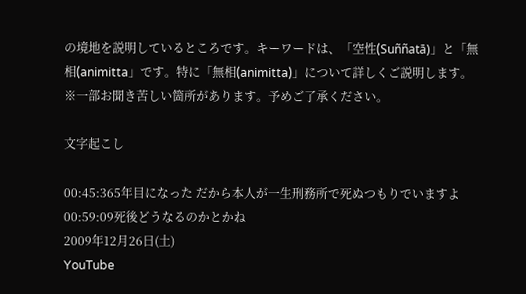の境地を説明しているところです。キーワードは、「空性(Suññatā)」と「無相(animitta」です。特に「無相(animitta)」について詳しくご説明します。 ※一部お聞き苦しい箇所があります。予めご了承ください。

文字起こし

00:45:365年目になった だから本人が一生刑務所で死ぬつもりでいますよ00:59:09死後どうなるのかとかね
2009年12月26日(土)
YouTube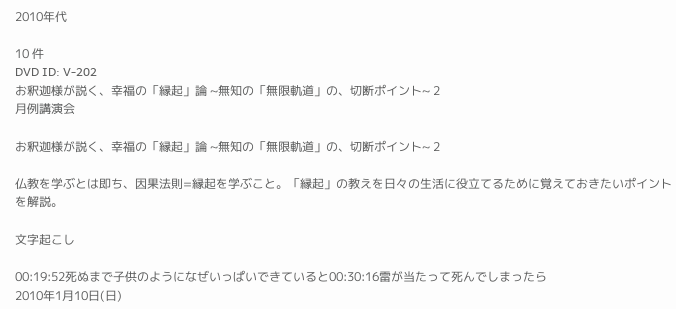2010年代

10 件
DVD ID: V-202
お釈迦様が説く、幸福の「縁起」論 ~無知の「無限軌道」の、切断ポイント~ 2
月例講演会

お釈迦様が説く、幸福の「縁起」論 ~無知の「無限軌道」の、切断ポイント~ 2

仏教を学ぶとは即ち、因果法則=縁起を学ぶこと。「縁起」の教えを日々の生活に役立てるために覚えておきたいポイントを解説。

文字起こし

00:19:52死ぬまで子供のようになぜいっぱいできていると00:30:16雷が当たって死んでしまったら
2010年1月10日(日)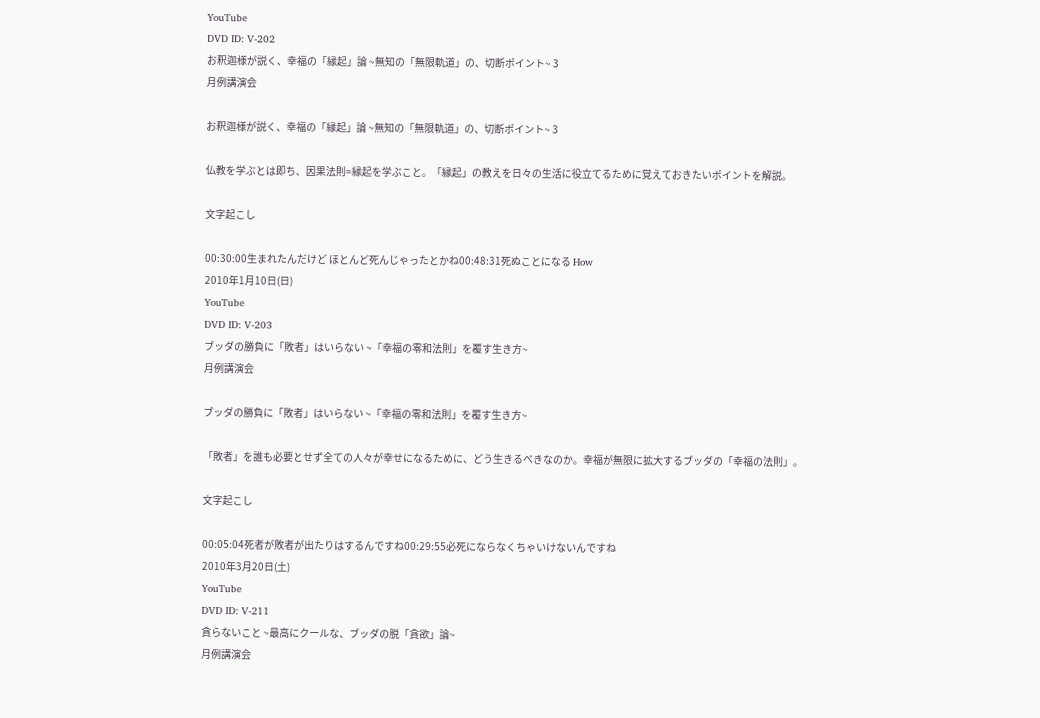YouTube
DVD ID: V-202
お釈迦様が説く、幸福の「縁起」論 ~無知の「無限軌道」の、切断ポイント~ 3
月例講演会

お釈迦様が説く、幸福の「縁起」論 ~無知の「無限軌道」の、切断ポイント~ 3

仏教を学ぶとは即ち、因果法則=縁起を学ぶこと。「縁起」の教えを日々の生活に役立てるために覚えておきたいポイントを解説。

文字起こし

00:30:00生まれたんだけど ほとんど死んじゃったとかね00:48:31死ぬことになる How
2010年1月10日(日)
YouTube
DVD ID: V-203
ブッダの勝負に「敗者」はいらない ~「幸福の零和法則」を覆す生き方~
月例講演会

ブッダの勝負に「敗者」はいらない ~「幸福の零和法則」を覆す生き方~

「敗者」を誰も必要とせず全ての人々が幸せになるために、どう生きるべきなのか。幸福が無限に拡大するブッダの「幸福の法則」。

文字起こし

00:05:04死者が敗者が出たりはするんですね00:29:55必死にならなくちゃいけないんですね
2010年3月20日(土)
YouTube
DVD ID: V-211
貪らないこと ~最高にクールな、ブッダの脱「貪欲」論~
月例講演会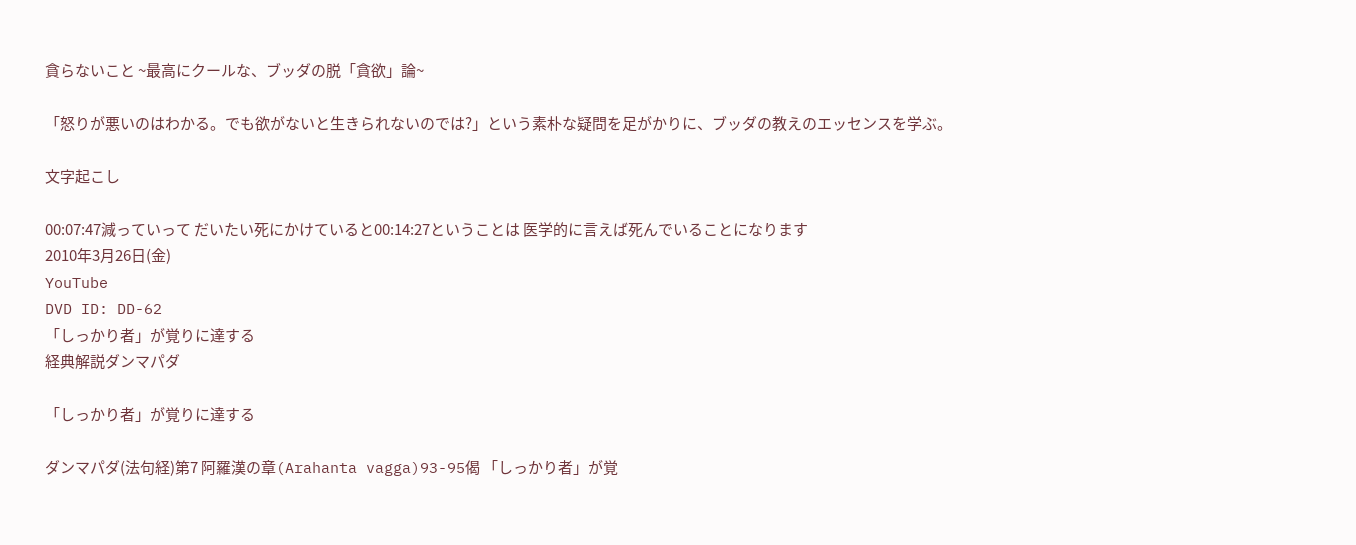貪らないこと ~最高にクールな、ブッダの脱「貪欲」論~

「怒りが悪いのはわかる。でも欲がないと生きられないのでは?」という素朴な疑問を足がかりに、ブッダの教えのエッセンスを学ぶ。

文字起こし

00:07:47減っていって だいたい死にかけていると00:14:27ということは 医学的に言えば死んでいることになります
2010年3月26日(金)
YouTube
DVD ID: DD-62
「しっかり者」が覚りに達する
経典解説ダンマパダ

「しっかり者」が覚りに達する

ダンマパダ(法句経)第7 阿羅漢の章(Arahanta vagga)93-95偈 「しっかり者」が覚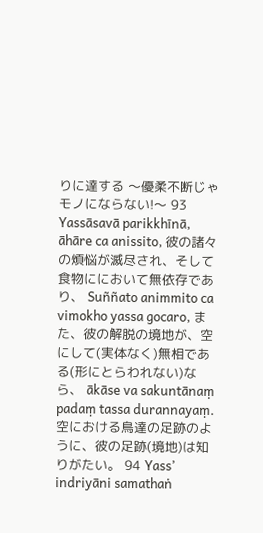りに達する 〜優柔不断じゃモノにならない!〜 93 Yassāsavā parikkhīnā, āhāre ca anissito, 彼の諸々の煩悩が滅尽され、そして食物ににおいて無依存であり、 Suññato animmito ca vimokho yassa gocaro, また、彼の解脱の境地が、空にして(実体なく)無相である(形にとらわれない)なら、 ākāse va sakuntānaṃ padaṃ tassa durannayaṃ. 空における鳥達の足跡のように、彼の足跡(境地)は知りがたい。 94 Yass’ indriyāni samathaṅ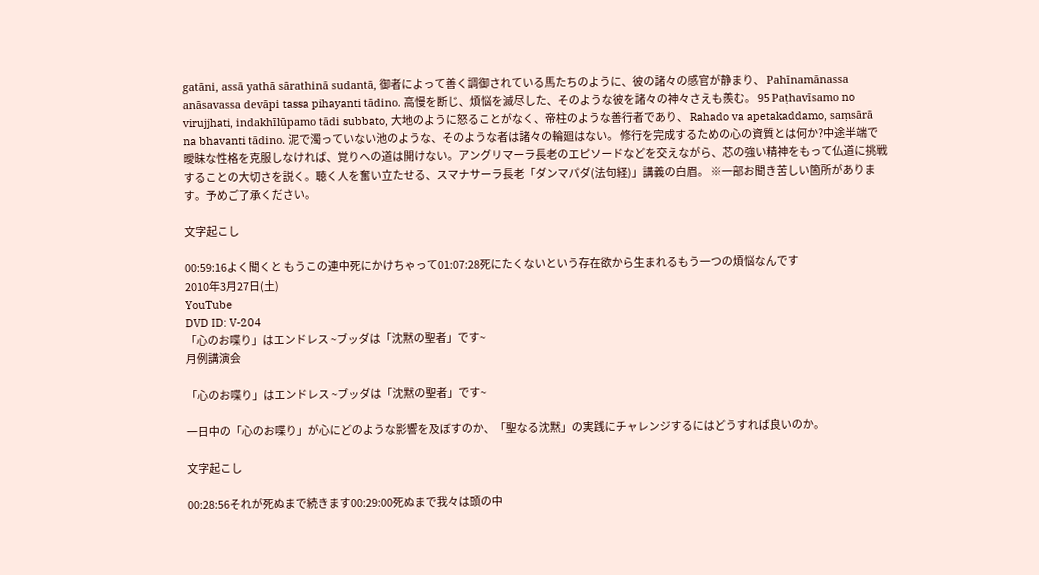gatāni, assā yathā sārathinā sudantā, 御者によって善く調御されている馬たちのように、彼の諸々の感官が静まり、 Pahīnamānassa anāsavassa devāpi tassa pihayanti tādino. 高慢を断じ、煩悩を滅尽した、そのような彼を諸々の神々さえも羨む。 95 Paṭhavīsamo no virujjhati, indakhīlūpamo tādi subbato, 大地のように怒ることがなく、帝柱のような善行者であり、 Rahado va apetakaddamo, saṃsārā na bhavanti tādino. 泥で濁っていない池のような、そのような者は諸々の輪廻はない。 修行を完成するための心の資質とは何か?中途半端で曖昧な性格を克服しなければ、覚りへの道は開けない。アングリマーラ長老のエピソードなどを交えながら、芯の強い精神をもって仏道に挑戦することの大切さを説く。聴く人を奮い立たせる、スマナサーラ長老「ダンマパダ(法句経)」講義の白眉。 ※一部お聞き苦しい箇所があります。予めご了承ください。

文字起こし

00:59:16よく聞くと もうこの連中死にかけちゃって01:07:28死にたくないという存在欲から生まれるもう一つの煩悩なんです
2010年3月27日(土)
YouTube
DVD ID: V-204
「心のお喋り」はエンドレス ~ブッダは「沈黙の聖者」です~
月例講演会

「心のお喋り」はエンドレス ~ブッダは「沈黙の聖者」です~

一日中の「心のお喋り」が心にどのような影響を及ぼすのか、「聖なる沈黙」の実践にチャレンジするにはどうすれば良いのか。

文字起こし

00:28:56それが死ぬまで続きます00:29:00死ぬまで我々は頭の中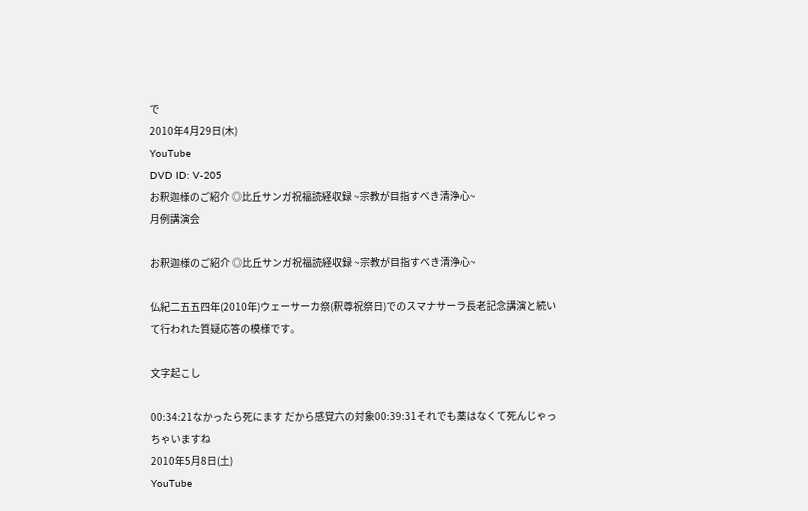で
2010年4月29日(木)
YouTube
DVD ID: V-205
お釈迦様のご紹介 ◎比丘サンガ祝福読経収録 ~宗教が目指すべき清浄心~
月例講演会

お釈迦様のご紹介 ◎比丘サンガ祝福読経収録 ~宗教が目指すべき清浄心~

仏紀二五五四年(2010年)ウェーサーカ祭(釈尊祝祭日)でのスマナサーラ長老記念講演と続いて行われた質疑応答の模様です。

文字起こし

00:34:21なかったら死にます だから感覚六の対象00:39:31それでも薬はなくて死んじゃっちゃいますね
2010年5月8日(土)
YouTube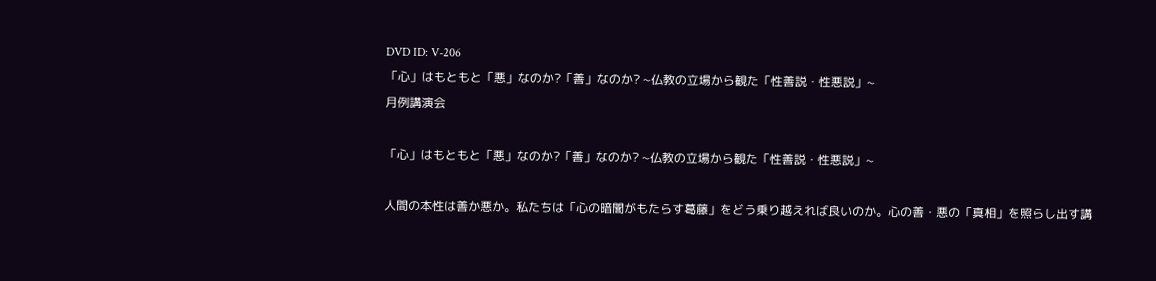DVD ID: V-206
「心」はもともと「悪」なのか?「善」なのか? ~仏教の立場から観た「性善説・性悪説」~
月例講演会

「心」はもともと「悪」なのか?「善」なのか? ~仏教の立場から観た「性善説・性悪説」~

人間の本性は善か悪か。私たちは「心の暗闇がもたらす葛藤」をどう乗り越えれば良いのか。心の善・悪の「真相」を照らし出す講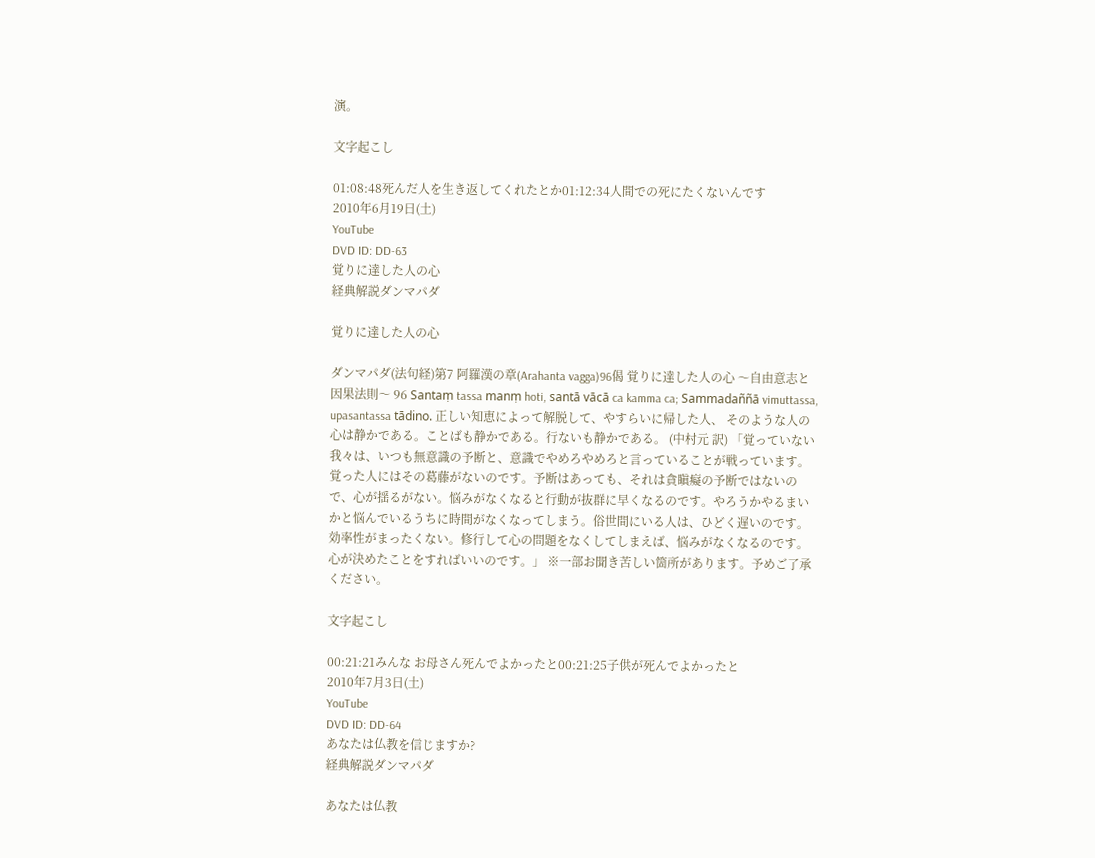演。

文字起こし

01:08:48死んだ人を生き返してくれたとか01:12:34人間での死にたくないんです
2010年6月19日(土)
YouTube
DVD ID: DD-63
覚りに達した人の心
経典解説ダンマパダ

覚りに達した人の心

ダンマパダ(法句経)第7 阿羅漢の章(Arahanta vagga)96偈 覚りに達した人の心 〜自由意志と因果法則〜 96 Santaṃ tassa manṃ hoti, santā vācā ca kamma ca; Sammadaññā vimuttassa, upasantassa tādino. 正しい知恵によって解脱して、やすらいに帰した人、 そのような人の心は静かである。ことばも静かである。行ないも静かである。 (中村元 訳) 「覚っていない我々は、いつも無意識の予断と、意識でやめろやめろと言っていることが戦っています。覚った人にはその葛藤がないのです。予断はあっても、それは貪瞋癡の予断ではないので、心が揺るがない。悩みがなくなると行動が抜群に早くなるのです。やろうかやるまいかと悩んでいるうちに時間がなくなってしまう。俗世間にいる人は、ひどく遅いのです。効率性がまったくない。修行して心の問題をなくしてしまえば、悩みがなくなるのです。心が決めたことをすればいいのです。」 ※一部お聞き苦しい箇所があります。予めご了承ください。

文字起こし

00:21:21みんな お母さん死んでよかったと00:21:25子供が死んでよかったと
2010年7月3日(土)
YouTube
DVD ID: DD-64
あなたは仏教を信じますか?
経典解説ダンマパダ

あなたは仏教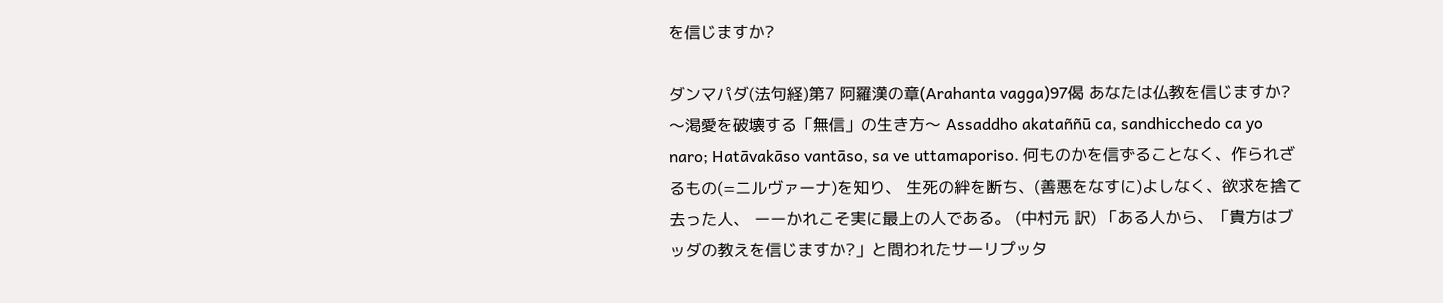を信じますか?

ダンマパダ(法句経)第7 阿羅漢の章(Arahanta vagga)97偈 あなたは仏教を信じますか? 〜渇愛を破壊する「無信」の生き方〜 Assaddho akataññū ca, sandhicchedo ca yo naro; Hatāvakāso vantāso, sa ve uttamaporiso. 何ものかを信ずることなく、作られざるもの(=ニルヴァーナ)を知り、 生死の絆を断ち、(善悪をなすに)よしなく、欲求を捨て去った人、 ーーかれこそ実に最上の人である。 (中村元 訳) 「ある人から、「貴方はブッダの教えを信じますか?」と問われたサーリプッタ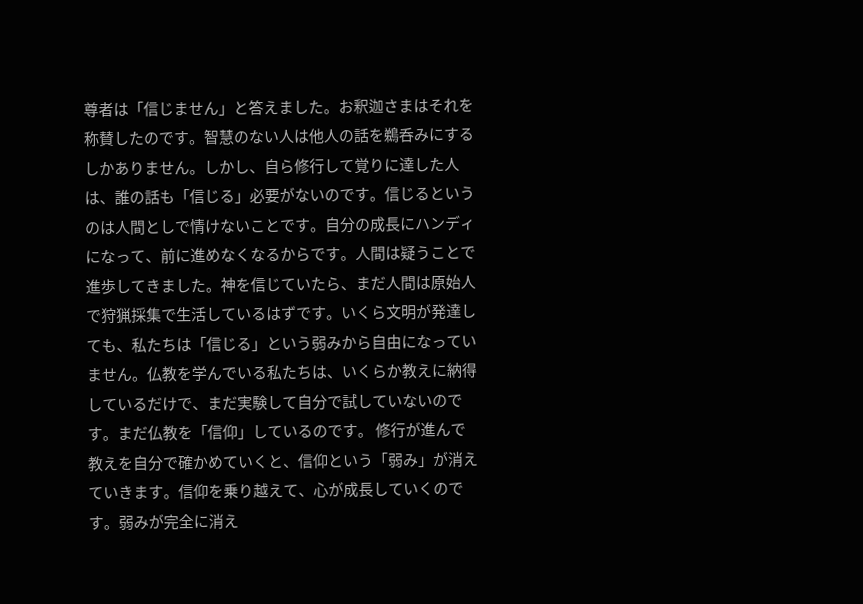尊者は「信じません」と答えました。お釈迦さまはそれを称賛したのです。智慧のない人は他人の話を鵜呑みにするしかありません。しかし、自ら修行して覚りに達した人は、誰の話も「信じる」必要がないのです。信じるというのは人間としで情けないことです。自分の成長にハンディになって、前に進めなくなるからです。人間は疑うことで進歩してきました。神を信じていたら、まだ人間は原始人で狩猟採集で生活しているはずです。いくら文明が発達しても、私たちは「信じる」という弱みから自由になっていません。仏教を学んでいる私たちは、いくらか教えに納得しているだけで、まだ実験して自分で試していないのです。まだ仏教を「信仰」しているのです。 修行が進んで教えを自分で確かめていくと、信仰という「弱み」が消えていきます。信仰を乗り越えて、心が成長していくのです。弱みが完全に消え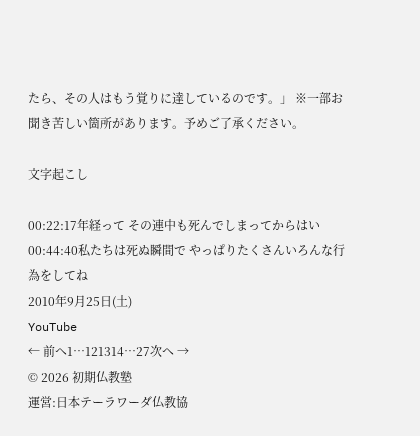たら、その人はもう覚りに達しているのです。」 ※一部お聞き苦しい箇所があります。予めご了承ください。

文字起こし

00:22:17年経って その連中も死んでしまってからはい00:44:40私たちは死ぬ瞬間で やっぱりたくさんいろんな行為をしてね
2010年9月25日(土)
YouTube
← 前へ1…121314…27次へ →
© 2026 初期仏教塾
運営:日本テーラワーダ仏教協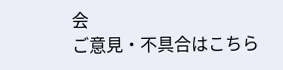会
ご意見・不具合はこちら